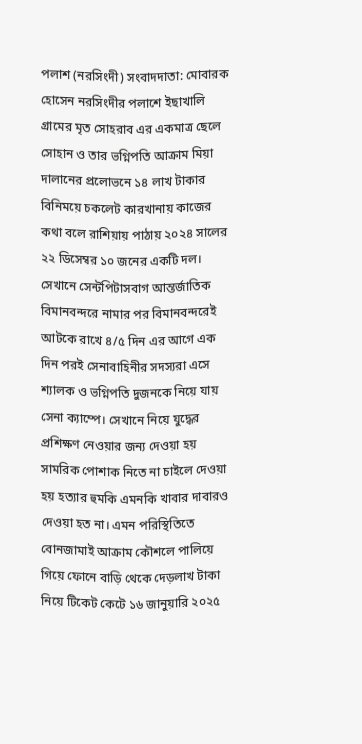পলাশ (নরসিংদী) সংবাদদাতা: মোবারক হোসেন নরসিংদীর পলাশে ইছাখালি গ্রামের মৃত সোহরাব এর একমাত্র ছেলে সোহান ও তার ভগ্নিপতি আক্রাম মিয়া দালানের প্রলোভনে ১৪ লাখ টাকার বিনিময়ে চকলেট কারখানায় কাজের কথা বলে রাশিয়ায় পাঠায় ২০২৪ সালের ২২ ডিসেম্বর ১০ জনের একটি দল। সেখানে সেন্টপিটাসবাগ আন্তর্জাতিক বিমানবন্দরে নামার পর বিমানবন্দরেই আটকে রাখে ৪/৫ দিন এর আগে এক দিন পরই সেনাবাহিনীর সদস্যরা এসে শ্যালক ও ভগ্নিপতি দুজনকে নিয়ে যায় সেনা ক্যাম্পে। সেখানে নিয়ে যুদ্ধের প্রশিক্ষণ নেওয়ার জন্য দেওয়া হয় সামরিক পোশাক নিতে না চাইলে দেওয়া হয় হত্যার হুমকি এমনকি খাবার দাবারও দেওয়া হত না। এমন পরিস্থিতিতে বোনজামাই আক্রাম কৌশলে পালিয়ে গিয়ে ফোনে বাড়ি থেকে দেড়লাখ টাকা নিয়ে টিকেট কেটে ১৬ জানুয়ারি ২০২৫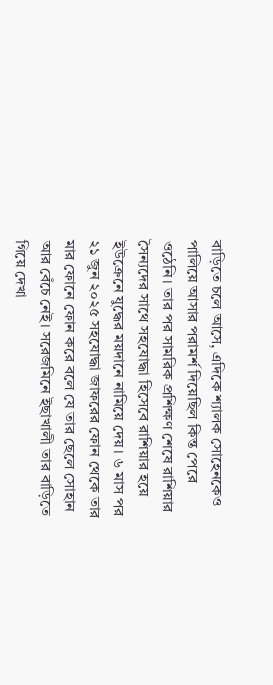বাড়িতে চলে আসে, এদিকে শ্যালক সোহেনকেও পালিয়ে আসার পরামর্শ দিয়েছিল কিন্ত পেরে ওঠেনি। তার পর সামরিক প্রশিক্ষণ শেষে রাশিয়ার সৈন্যদের সাথে সহযোদ্ধা হিসেবে রাশিয়ার হয়ে ইউক্রেনে যুদ্ধের ময়দানে নামিয়ে দেয়। ৬ মাস পর ২১ জুন ২০২৫ সহযোদ্ধা জাফরের ফোন থেকে তার মার ফোনে ফোন করে বলে যে তার ছেলে সোহান আর বেঁচে নেই। সরেজমিনে ইছাখালী তার বাড়িতে গিয়ে দেখা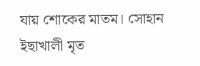যায় শোকের মাতম। সোহান ইছাখালী মৃত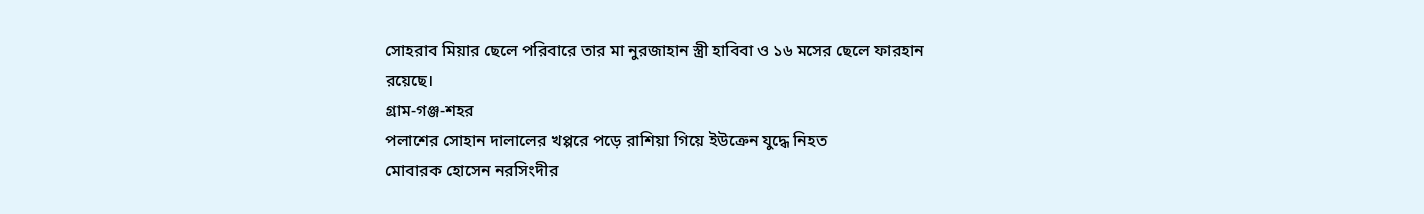সোহরাব মিয়ার ছেলে পরিবারে তার মা নুরজাহান স্ত্রী হাবিবা ও ১৬ মসের ছেলে ফারহান রয়েছে।
গ্রাম-গঞ্জ-শহর
পলাশের সোহান দালালের খপ্পরে পড়ে রাশিয়া গিয়ে ইউক্রেন যুদ্ধে নিহত
মোবারক হোসেন নরসিংদীর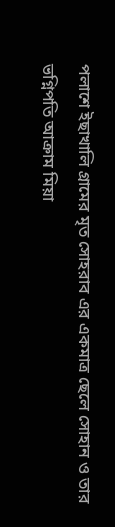পলাশে ইছাখালি গ্রামের মৃত সোহরাব এর একমাত্র ছেলে সোহান ও তার ভগ্নিপতি আক্রাম মিয়া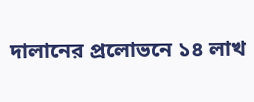দালানের প্রলোভনে ১৪ লাখ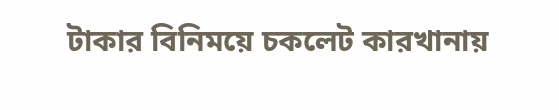টাকার বিনিময়ে চকলেট কারখানায়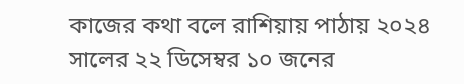কাজের কথা বলে রাশিয়ায় পাঠায় ২০২৪ সালের ২২ ডিসেম্বর ১০ জনের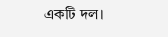একটি দল।